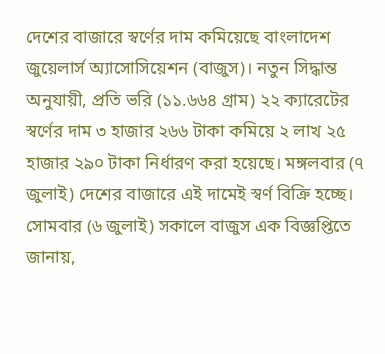দেশের বাজারে স্বর্ণের দাম কমিয়েছে বাংলাদেশ জুয়েলার্স অ্যাসোসিয়েশন (বাজুস)। নতুন সিদ্ধান্ত অনুযায়ী, প্রতি ভরি (১১.৬৬৪ গ্রাম) ২২ ক্যারেটের স্বর্ণের দাম ৩ হাজার ২৬৬ টাকা কমিয়ে ২ লাখ ২৫ হাজার ২৯০ টাকা নির্ধারণ করা হয়েছে। মঙ্গলবার (৭ জুলাই) দেশের বাজারে এই দামেই স্বর্ণ বিক্রি হচ্ছে।
সোমবার (৬ জুলাই) সকালে বাজুস এক বিজ্ঞপ্তিতে জানায়,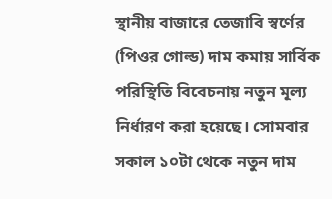স্থানীয় বাজারে তেজাবি স্বর্ণের (পিওর গোল্ড) দাম কমায় সার্বিক পরিস্থিতি বিবেচনায় নতুন মূল্য নির্ধারণ করা হয়েছে। সোমবার সকাল ১০টা থেকে নতুন দাম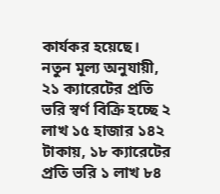কার্যকর হয়েছে।
নতুন মূল্য অনুযায়ী, ২১ ক্যারেটের প্রতি ভরি স্বর্ণ বিক্রি হচ্ছে ২ লাখ ১৫ হাজার ১৪২ টাকায়, ১৮ ক্যারেটের প্রতি ভরি ১ লাখ ৮৪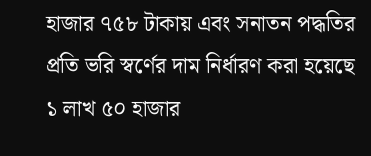হাজার ৭৫৮ টাকায় এবং সনাতন পদ্ধতির প্রতি ভরি স্বর্ণের দাম নির্ধারণ করা হয়েছে ১ লাখ ৫০ হাজার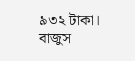৯৩২ টাকা।
বাজুস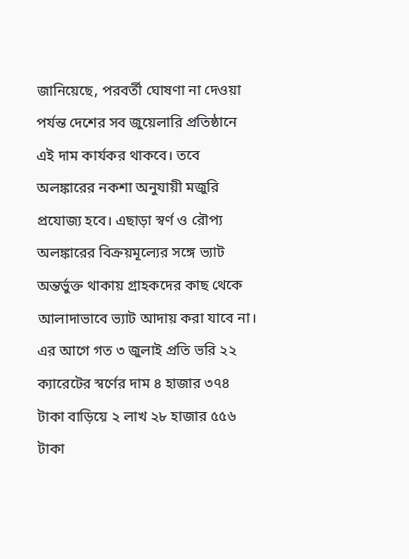জানিয়েছে, পরবর্তী ঘোষণা না দেওয়া পর্যন্ত দেশের সব জুয়েলারি প্রতিষ্ঠানে এই দাম কার্যকর থাকবে। তবে অলঙ্কারের নকশা অনুযায়ী মজুরি প্রযোজ্য হবে। এছাড়া স্বর্ণ ও রৌপ্য অলঙ্কারের বিক্রয়মূল্যের সঙ্গে ভ্যাট অন্তর্ভুক্ত থাকায় গ্রাহকদের কাছ থেকে আলাদাভাবে ভ্যাট আদায় করা যাবে না।
এর আগে গত ৩ জুলাই প্রতি ভরি ২২ ক্যারেটের স্বর্ণের দাম ৪ হাজার ৩৭৪ টাকা বাড়িয়ে ২ লাখ ২৮ হাজার ৫৫৬ টাকা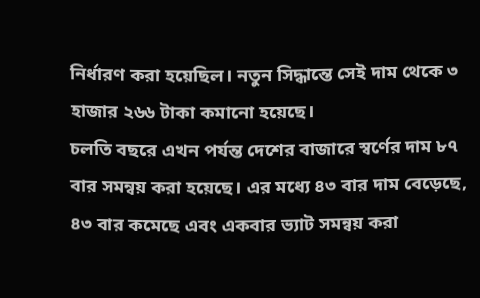নির্ধারণ করা হয়েছিল। নতুন সিদ্ধান্তে সেই দাম থেকে ৩ হাজার ২৬৬ টাকা কমানো হয়েছে।
চলতি বছরে এখন পর্যন্ত দেশের বাজারে স্বর্ণের দাম ৮৭ বার সমন্বয় করা হয়েছে। এর মধ্যে ৪৩ বার দাম বেড়েছে, ৪৩ বার কমেছে এবং একবার ভ্যাট সমন্বয় করা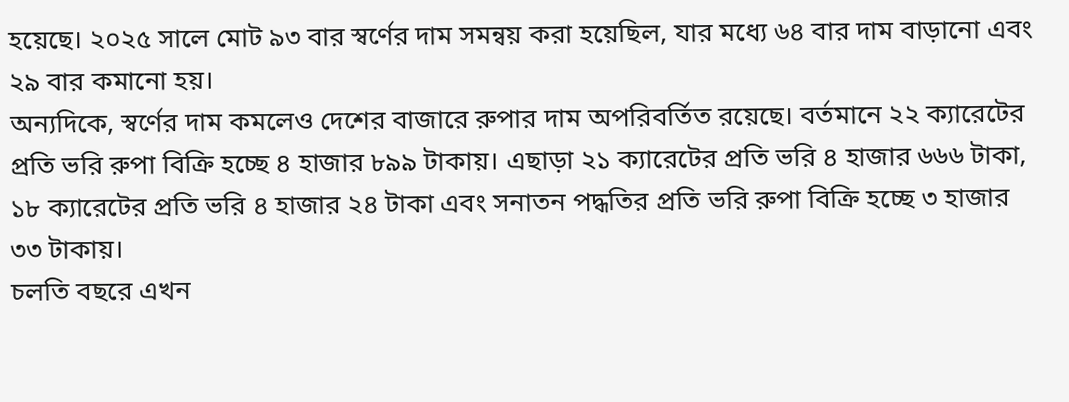হয়েছে। ২০২৫ সালে মোট ৯৩ বার স্বর্ণের দাম সমন্বয় করা হয়েছিল, যার মধ্যে ৬৪ বার দাম বাড়ানো এবং ২৯ বার কমানো হয়।
অন্যদিকে, স্বর্ণের দাম কমলেও দেশের বাজারে রুপার দাম অপরিবর্তিত রয়েছে। বর্তমানে ২২ ক্যারেটের প্রতি ভরি রুপা বিক্রি হচ্ছে ৪ হাজার ৮৯৯ টাকায়। এছাড়া ২১ ক্যারেটের প্রতি ভরি ৪ হাজার ৬৬৬ টাকা, ১৮ ক্যারেটের প্রতি ভরি ৪ হাজার ২৪ টাকা এবং সনাতন পদ্ধতির প্রতি ভরি রুপা বিক্রি হচ্ছে ৩ হাজার ৩৩ টাকায়।
চলতি বছরে এখন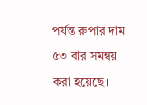পর্যন্ত রুপার দাম ৫৩ বার সমন্বয় করা হয়েছে।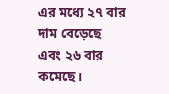এর মধ্যে ২৭ বার দাম বেড়েছে এবং ২৬ বার কমেছে।